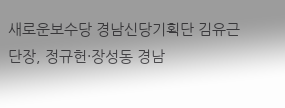새로운보수당 경남신당기획단 김유근 단장, 정규헌·장성동 경남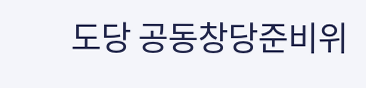도당 공동창당준비위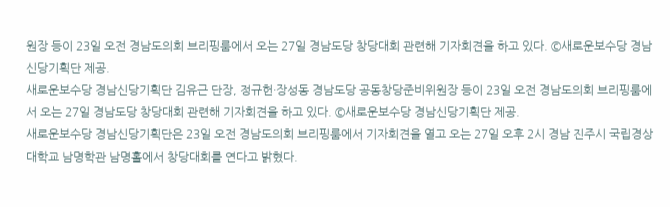원장 등이 23일 오전 경남도의회 브리핑룸에서 오는 27일 경남도당 창당대회 관련해 기자회견을 하고 있다. ©새로운보수당 경남신당기획단 제공.
새로운보수당 경남신당기획단 김유근 단장, 정규헌·장성동 경남도당 공동창당준비위원장 등이 23일 오전 경남도의회 브리핑룸에서 오는 27일 경남도당 창당대회 관련해 기자회견을 하고 있다. ©새로운보수당 경남신당기획단 제공.
새로운보수당 경남신당기획단은 23일 오전 경남도의회 브리핑룸에서 기자회견을 열고 오는 27일 오후 2시 경남 진주시 국립경상대학교 남명학관 남명홀에서 창당대회를 연다고 밝혔다.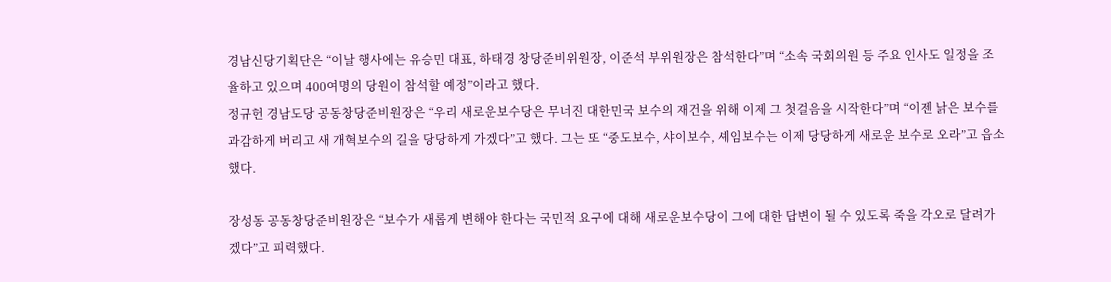경남신당기획단은 “이날 행사에는 유승민 대표, 하태경 창당준비위원장, 이준석 부위원장은 참석한다”며 “소속 국회의원 등 주요 인사도 일정을 조율하고 있으며 400여명의 당원이 참석할 예정”이라고 했다.
정규헌 경남도당 공동창당준비원장은 “우리 새로운보수당은 무너진 대한민국 보수의 재건을 위해 이제 그 첫걸음을 시작한다”며 “이젠 낡은 보수를 과감하게 버리고 새 개혁보수의 길을 당당하게 가겠다”고 했다. 그는 또 “중도보수, 샤이보수, 셰임보수는 이제 당당하게 새로운 보수로 오라”고 읍소했다.

장성동 공동창당준비원장은 “보수가 새롭게 변해야 한다는 국민적 요구에 대해 새로운보수당이 그에 대한 답변이 될 수 있도록 죽을 각오로 달려가겠다”고 피력했다.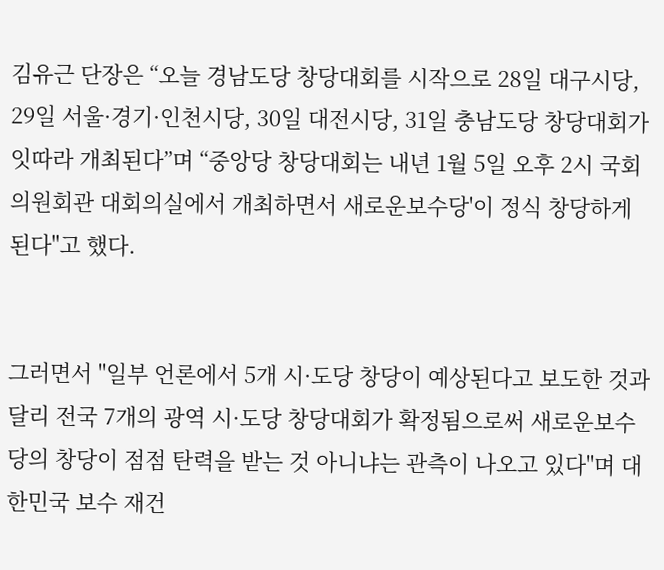김유근 단장은 “오늘 경남도당 창당대회를 시작으로 28일 대구시당, 29일 서울·경기·인천시당, 30일 대전시당, 31일 충남도당 창당대회가 잇따라 개최된다”며 “중앙당 창당대회는 내년 1월 5일 오후 2시 국회 의원회관 대회의실에서 개최하면서 새로운보수당'이 정식 창당하게 된다"고 했다.


그러면서 "일부 언론에서 5개 시·도당 창당이 예상된다고 보도한 것과 달리 전국 7개의 광역 시·도당 창당대회가 확정됨으로써 새로운보수당의 창당이 점점 탄력을 받는 것 아니냐는 관측이 나오고 있다"며 대한민국 보수 재건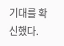기대를 확신했다.